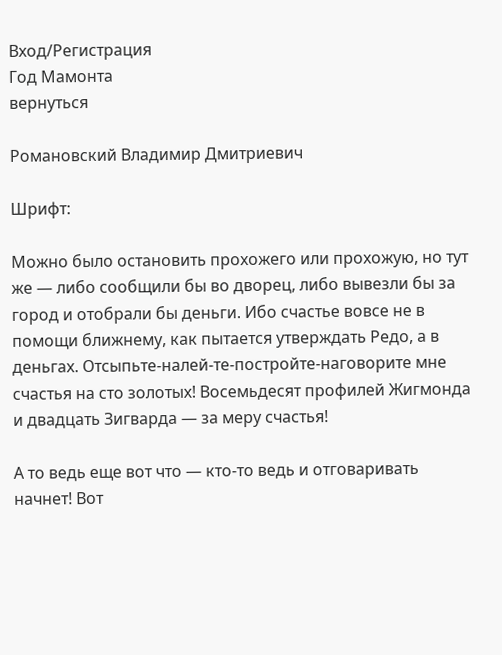Вход/Регистрация
Год Мамонта
вернуться

Романовский Владимир Дмитриевич

Шрифт:

Можно было остановить прохожего или прохожую, но тут же — либо сообщили бы во дворец, либо вывезли бы за город и отобрали бы деньги. Ибо счастье вовсе не в помощи ближнему, как пытается утверждать Редо, а в деньгах. Отсыпьте-налей-те-постройте-наговорите мне счастья на сто золотых! Восемьдесят профилей Жигмонда и двадцать Зигварда — за меру счастья!

А то ведь еще вот что — кто-то ведь и отговаривать начнет! Вот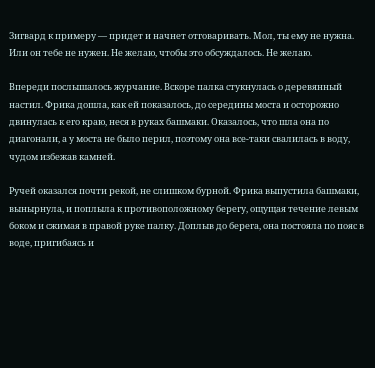Зигвард к примеру — придет и начнет отговаривать. Мол, ты ему не нужна. Или он тебе не нужен. Не желаю, чтобы это обсуждалось. Не желаю.

Впереди послышалось журчание. Вскоре палка стукнулась о деревянный настил. Фрика дошла, как ей показалось, до середины моста и осторожно двинулась к его краю, неся в руках башмаки. Оказалось, что шла она по диагонали, а у моста не было перил, поэтому она все-таки свалилась в воду, чудом избежав камней.

Ручей оказался почти рекой, не слишком бурной. Фрика выпустила башмаки, вынырнула, и поплыла к противоположному берегу, ощущая течение левым боком и сжимая в правой руке палку. Доплыв до берега, она постояла по пояс в воде, пригибаясь и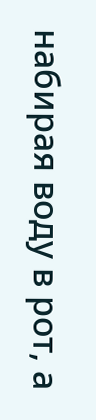набирая воду в рот, а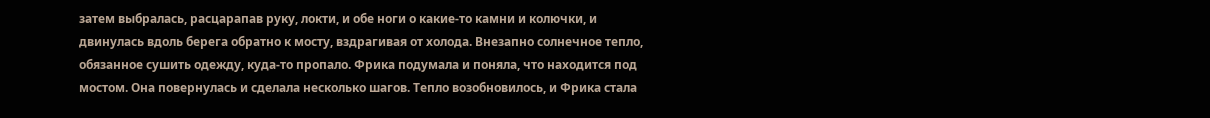затем выбралась, расцарапав руку, локти, и обе ноги о какие-то камни и колючки, и двинулась вдоль берега обратно к мосту, вздрагивая от холода. Внезапно солнечное тепло, обязанное сушить одежду, куда-то пропало. Фрика подумала и поняла, что находится под мостом. Она повернулась и сделала несколько шагов. Тепло возобновилось, и Фрика стала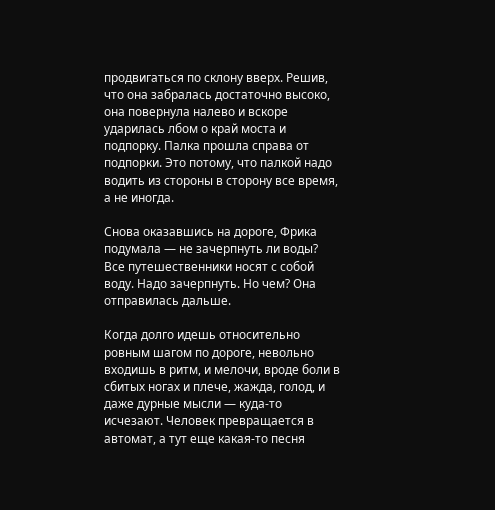продвигаться по склону вверх. Решив, что она забралась достаточно высоко, она повернула налево и вскоре ударилась лбом о край моста и подпорку. Палка прошла справа от подпорки. Это потому, что палкой надо водить из стороны в сторону все время, а не иногда.

Снова оказавшись на дороге, Фрика подумала — не зачерпнуть ли воды? Все путешественники носят с собой воду. Надо зачерпнуть. Но чем? Она отправилась дальше.

Когда долго идешь относительно ровным шагом по дороге, невольно входишь в ритм, и мелочи, вроде боли в сбитых ногах и плече, жажда, голод, и даже дурные мысли — куда-то исчезают. Человек превращается в автомат, а тут еще какая-то песня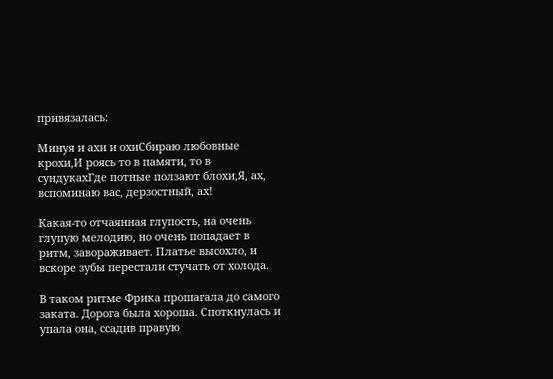привязалась:

Минуя и ахи и охиСбираю любовные крохи,И роясь то в памяти, то в сундукахГде потные ползают блохи,Я, ах, вспоминаю вас, дерзостный, ах!

Какая-то отчаянная глупость, на очень глупую мелодию, но очень попадает в ритм, завораживает. Платье высохло, и вскоре зубы перестали стучать от холода.

В таком ритме Фрика прошагала до самого заката. Дорога была хороша. Споткнулась и упала она, ссадив правую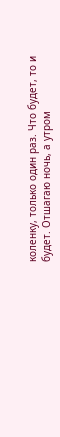коленку, только один раз. Что будет, то и будет. Отшагаю ночь, а утром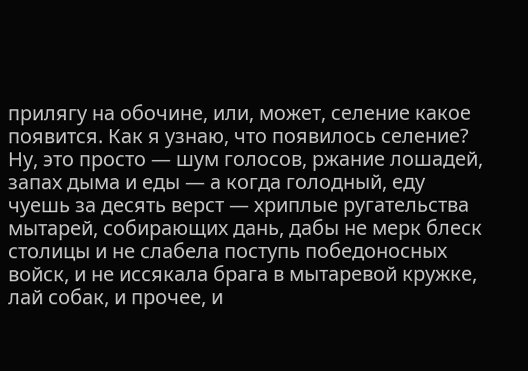прилягу на обочине, или, может, селение какое появится. Как я узнаю, что появилось селение? Ну, это просто — шум голосов, ржание лошадей, запах дыма и еды — а когда голодный, еду чуешь за десять верст — хриплые ругательства мытарей, собирающих дань, дабы не мерк блеск столицы и не слабела поступь победоносных войск, и не иссякала брага в мытаревой кружке, лай собак, и прочее, и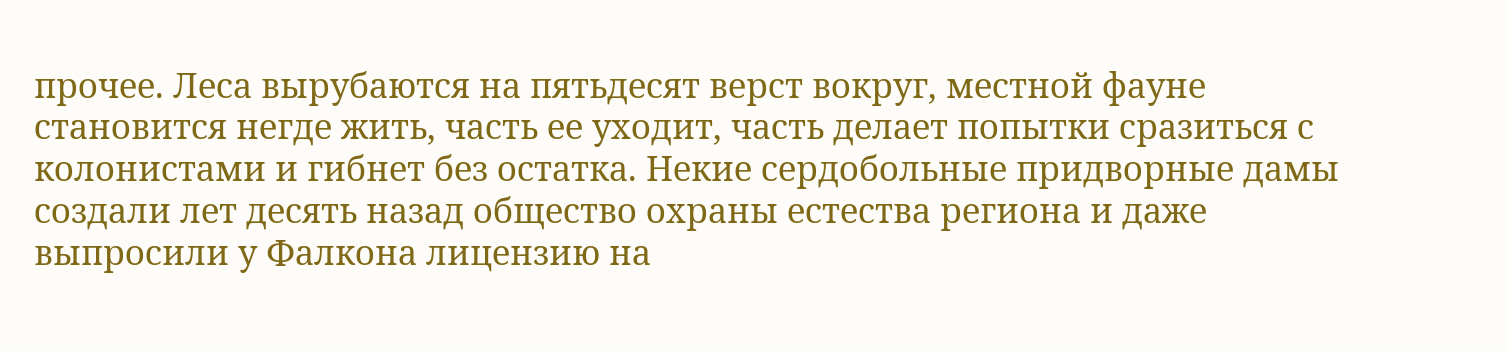прочее. Леса вырубаются на пятьдесят верст вокруг, местной фауне становится негде жить, часть ее уходит, часть делает попытки сразиться с колонистами и гибнет без остатка. Некие сердобольные придворные дамы создали лет десять назад общество охраны естества региона и даже выпросили у Фалкона лицензию на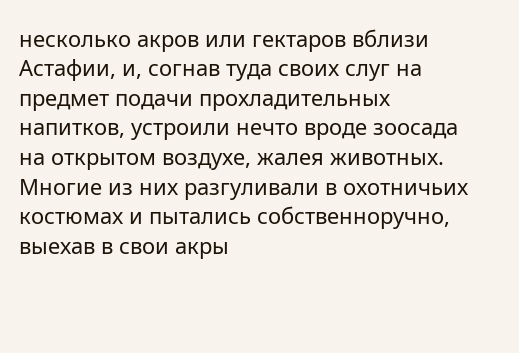несколько акров или гектаров вблизи Астафии, и, согнав туда своих слуг на предмет подачи прохладительных напитков, устроили нечто вроде зоосада на открытом воздухе, жалея животных. Многие из них разгуливали в охотничьих костюмах и пытались собственноручно, выехав в свои акры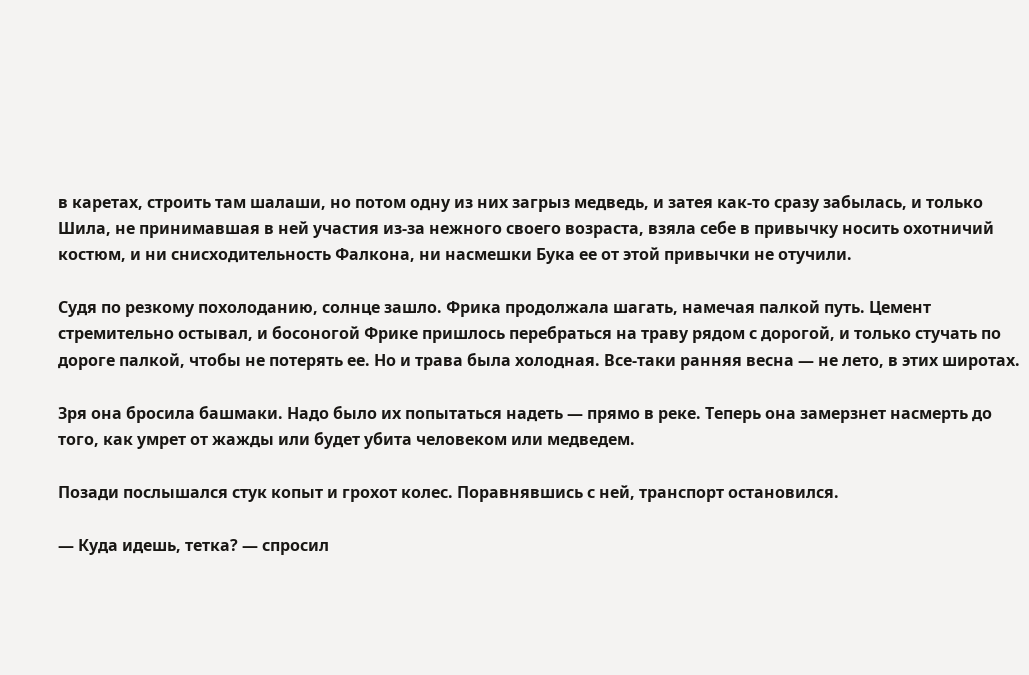в каретах, строить там шалаши, но потом одну из них загрыз медведь, и затея как-то сразу забылась, и только Шила, не принимавшая в ней участия из-за нежного своего возраста, взяла себе в привычку носить охотничий костюм, и ни снисходительность Фалкона, ни насмешки Бука ее от этой привычки не отучили.

Судя по резкому похолоданию, солнце зашло. Фрика продолжала шагать, намечая палкой путь. Цемент стремительно остывал, и босоногой Фрике пришлось перебраться на траву рядом с дорогой, и только стучать по дороге палкой, чтобы не потерять ее. Но и трава была холодная. Все-таки ранняя весна — не лето, в этих широтах.

Зря она бросила башмаки. Надо было их попытаться надеть — прямо в реке. Теперь она замерзнет насмерть до того, как умрет от жажды или будет убита человеком или медведем.

Позади послышался стук копыт и грохот колес. Поравнявшись с ней, транспорт остановился.

— Куда идешь, тетка? — спросил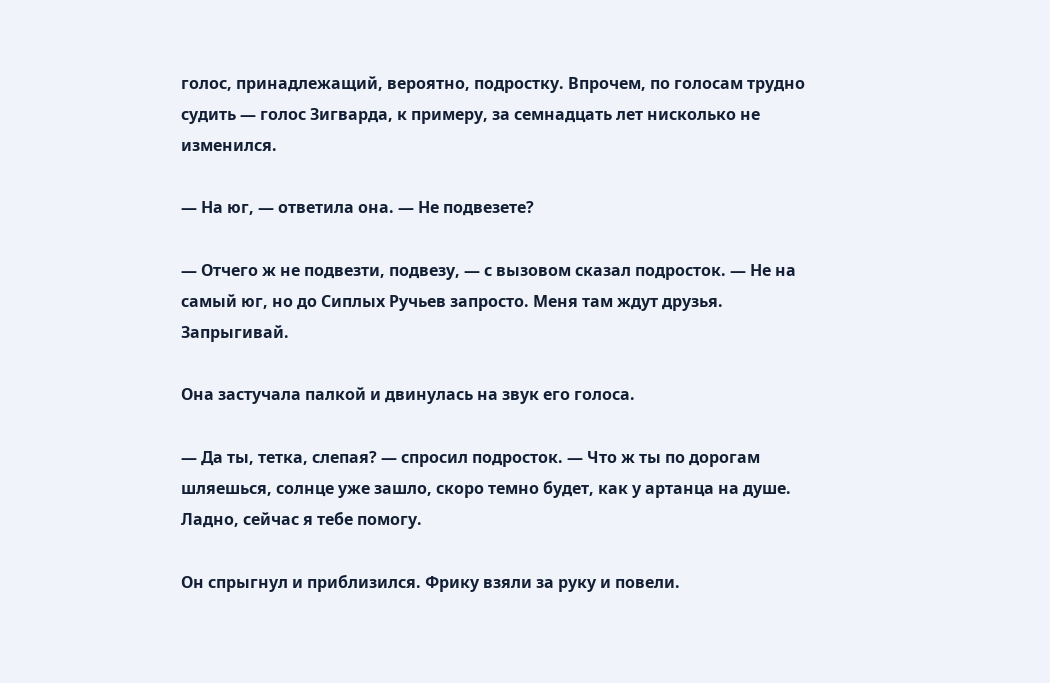голос, принадлежащий, вероятно, подростку. Впрочем, по голосам трудно судить — голос Зигварда, к примеру, за семнадцать лет нисколько не изменился.

— На юг, — ответила она. — Не подвезете?

— Отчего ж не подвезти, подвезу, — с вызовом сказал подросток. — Не на самый юг, но до Сиплых Ручьев запросто. Меня там ждут друзья. Запрыгивай.

Она застучала палкой и двинулась на звук его голоса.

— Да ты, тетка, слепая? — спросил подросток. — Что ж ты по дорогам шляешься, солнце уже зашло, скоро темно будет, как у артанца на душе. Ладно, сейчас я тебе помогу.

Он спрыгнул и приблизился. Фрику взяли за руку и повели.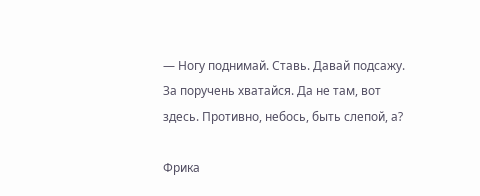— Ногу поднимай. Ставь. Давай подсажу. За поручень хватайся. Да не там, вот здесь. Противно, небось, быть слепой, а?

Фрика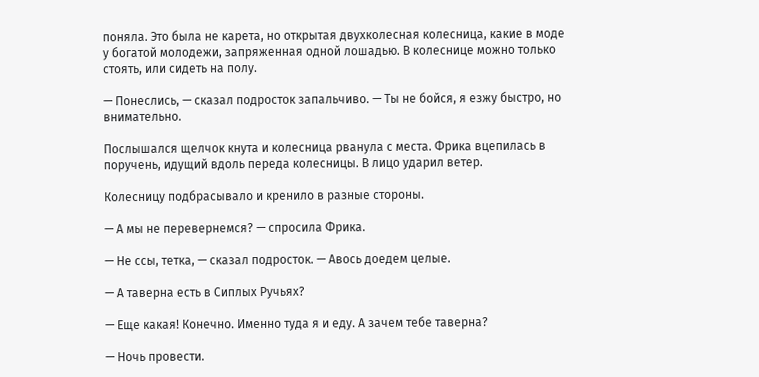поняла. Это была не карета, но открытая двухколесная колесница, какие в моде у богатой молодежи, запряженная одной лошадью. В колеснице можно только стоять, или сидеть на полу.

— Понеслись, — сказал подросток запальчиво. — Ты не бойся, я езжу быстро, но внимательно.

Послышался щелчок кнута и колесница рванула с места. Фрика вцепилась в поручень, идущий вдоль переда колесницы. В лицо ударил ветер.

Колесницу подбрасывало и кренило в разные стороны.

— А мы не перевернемся? — спросила Фрика.

— Не ссы, тетка, — сказал подросток. — Авось доедем целые.

— А таверна есть в Сиплых Ручьях?

— Еще какая! Конечно. Именно туда я и еду. А зачем тебе таверна?

— Ночь провести.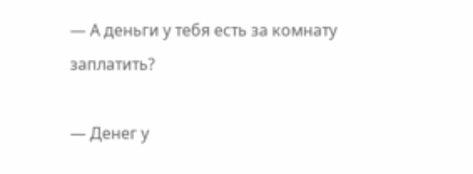— А деньги у тебя есть за комнату заплатить?

— Денег у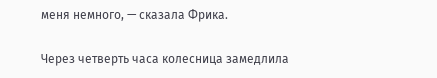меня немного, — сказала Фрика.

Через четверть часа колесница замедлила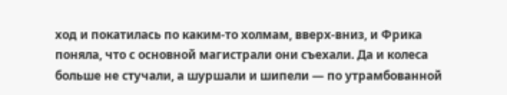ход и покатилась по каким-то холмам, вверх-вниз, и Фрика поняла, что с основной магистрали они съехали. Да и колеса больше не стучали, а шуршали и шипели — по утрамбованной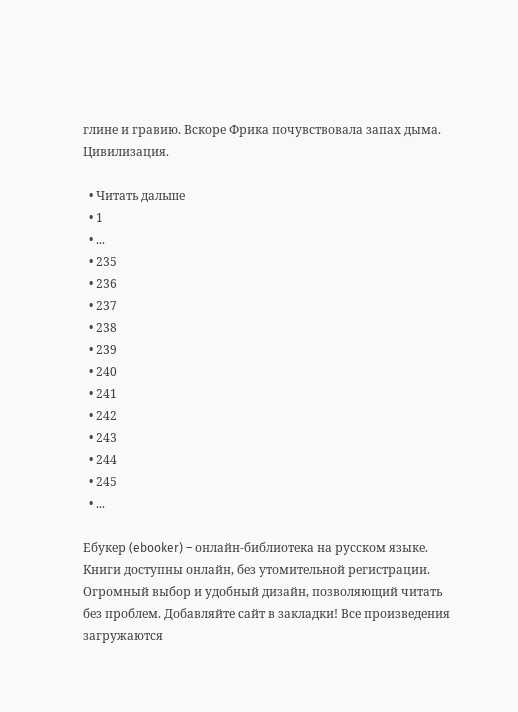глине и гравию. Вскоре Фрика почувствовала запах дыма. Цивилизация.

  • Читать дальше
  • 1
  • ...
  • 235
  • 236
  • 237
  • 238
  • 239
  • 240
  • 241
  • 242
  • 243
  • 244
  • 245
  • ...

Ебукер (ebooker) – онлайн-библиотека на русском языке. Книги доступны онлайн, без утомительной регистрации. Огромный выбор и удобный дизайн, позволяющий читать без проблем. Добавляйте сайт в закладки! Все произведения загружаются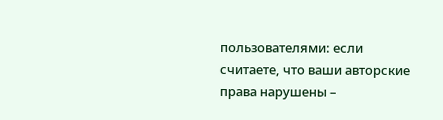пользователями: если считаете, что ваши авторские права нарушены –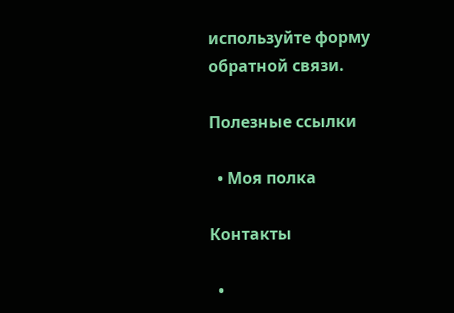используйте форму обратной связи.

Полезные ссылки

  • Моя полка

Контакты

  •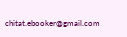chitat.ebooker@gmail.com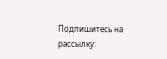Подпишитесь на рассылку: